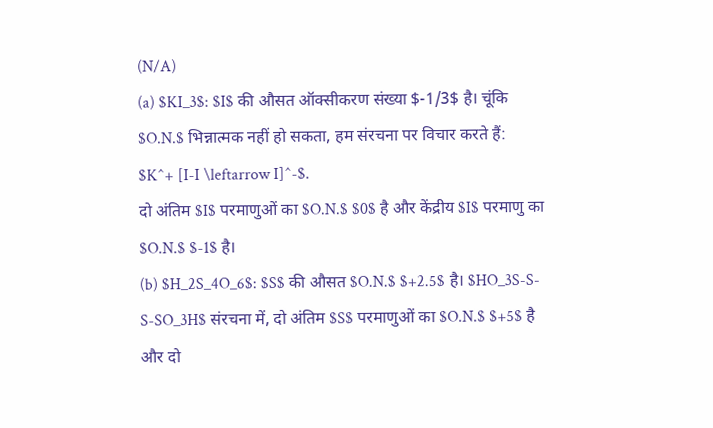(N/A)
(a) $KI_3$: $I$ की औसत ऑक्सीकरण संख्या $-1/3$ है। चूंकि $O.N.$ भिन्नात्मक नहीं हो सकता, हम संरचना पर विचार करते हैं:
$K^+ [I-I \leftarrow I]^-$.
दो अंतिम $I$ परमाणुओं का $O.N.$ $0$ है और केंद्रीय $I$ परमाणु का $O.N.$ $-1$ है।
(b) $H_2S_4O_6$: $S$ की औसत $O.N.$ $+2.5$ है। $HO_3S-S-S-SO_3H$ संरचना में, दो अंतिम $S$ परमाणुओं का $O.N.$ $+5$ है और दो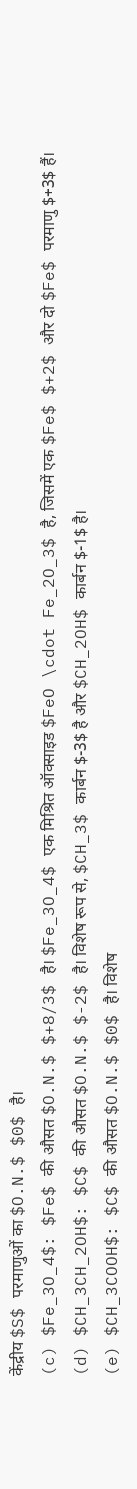केंद्रीय $S$ परमाणुओं का $O.N.$ $0$ है।
(c) $Fe_3O_4$: $Fe$ की औसत $O.N.$ $+8/3$ है। $Fe_3O_4$ एक मिश्रित ऑक्साइड $FeO \cdot Fe_2O_3$ है, जिसमें एक $Fe$ $+2$ और दो $Fe$ परमाणु $+3$ हैं।
(d) $CH_3CH_2OH$: $C$ की औसत $O.N.$ $-2$ है। विशेष रूप से, $CH_3$ कार्बन $-3$ है और $CH_2OH$ कार्बन $-1$ है।
(e) $CH_3COOH$: $C$ की औसत $O.N.$ $0$ है। विशेष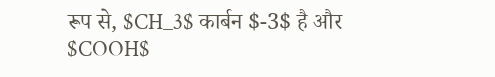रूप से, $CH_3$ कार्बन $-3$ है और $COOH$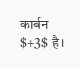कार्बन $+3$ है।